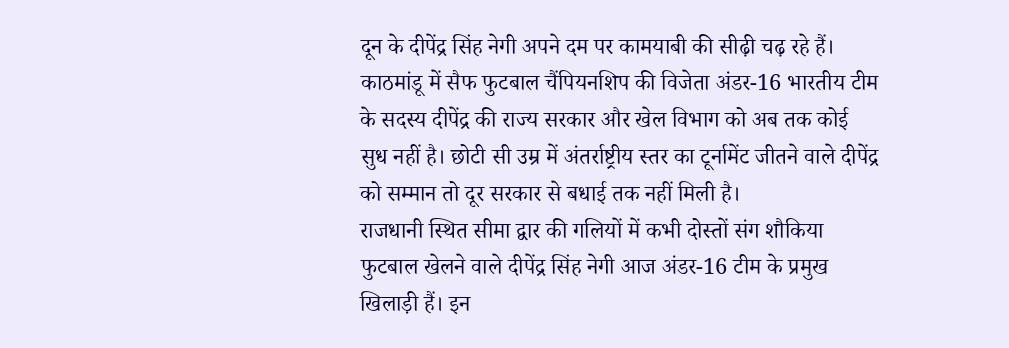दून के दीपेंद्र सिंह नेगी अपने दम पर कामयाबी की सीढ़ी चढ़ रहे हैं। काठमांडू में सैफ फुटबाल चैंपियनशिप की विजेता अंडर-16 भारतीय टीम के सदस्य दीपेंद्र की राज्य सरकार और खेल विभाग को अब तक कोई सुध नहीं है। छोटी सी उम्र में अंतर्राष्ट्रीय स्तर का टूर्नामेंट जीतने वाले दीपेंद्र को सम्मान तो दूर सरकार से बधाई तक नहीं मिली है।
राजधानी स्थित सीमा द्वार की गलियों में कभी दोस्तों संग शौकिया फुटबाल खेलने वाले दीपेंद्र सिंह नेगी आज अंडर-16 टीम के प्रमुख खिलाड़ी हैं। इन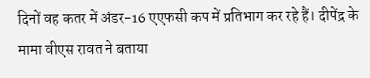दिनों वह कतर में अंडर-16 एएफसी कप में प्रतिभाग कर रहे हैं। दीपेंद्र के मामा वीएस रावत ने बताया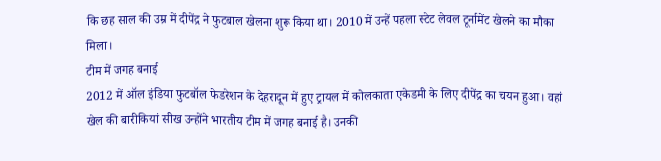कि छह साल की उम्र में दीपेंद्र ने फुटबाल खेलना शुरू किया था। 2010 में उन्हें पहला स्टेट लेवल टूर्नामेंट खेलने का मौका मिला।
टीम में जगह बनाई
2012 में ऑल इंडिया फुटबॉल फेडरेशन के देहरादून में हुए ट्रायल में कोलकाता एकेडमी के लिए दीपेंद्र का चयन हुआ। वहां खेल की बारीकियां सीख उन्होंने भारतीय टीम में जगह बनाई है। उनकी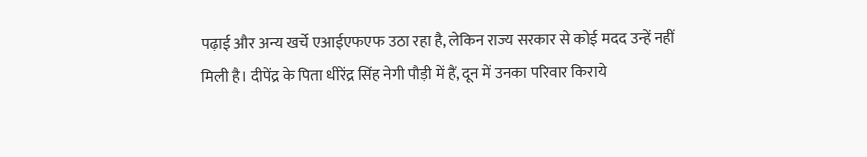पढ़ाई और अन्य खर्चे एआईएफएफ उठा रहा है, लेकिन राज्य सरकार से कोई मदद उन्हें नहीं मिली है। दीपेंद्र के पिता धीरेंद्र सिंह नेगी पौड़ी में हैं, दून में उनका परिवार किराये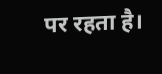पर रहता है।